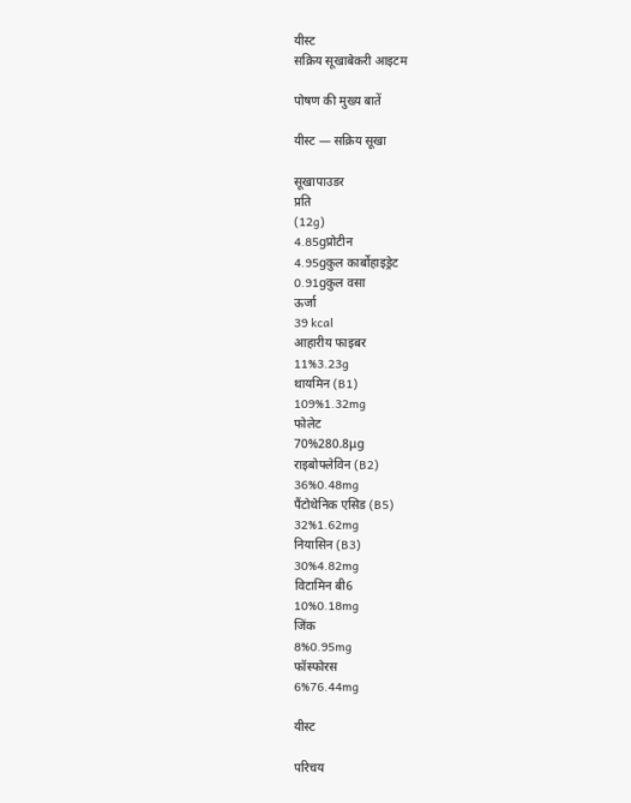यीस्ट
सक्रिय सूखाबेकरी आइटम

पोषण की मुख्य बातें

यीस्ट — सक्रिय सूखा

सूखापाउडर
प्रति
(12g)
4.85gप्रोटीन
4.95gकुल कार्बोहाइड्रेट
0.91gकुल वसा
ऊर्जा
39 kcal
आहारीय फाइबर
11%3.23g
थायमिन (B1)
109%1.32mg
फोलेट
70%280.8μg
राइबोफ्लेविन (B2)
36%0.48mg
पैंटोथेनिक एसिड (B5)
32%1.62mg
नियासिन (B3)
30%4.82mg
विटामिन बी6
10%0.18mg
जिंक
8%0.95mg
फॉस्फोरस
6%76.44mg

यीस्ट

परिचय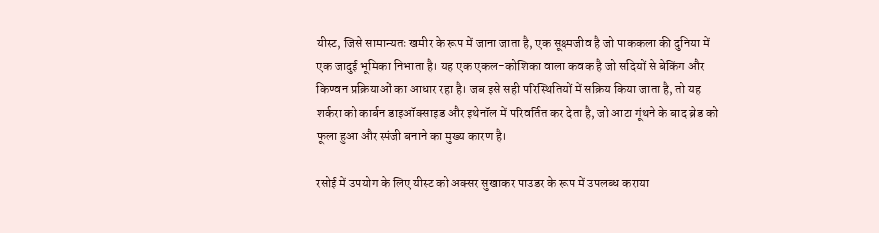यीस्ट, जिसे सामान्यतः खमीर के रूप में जाना जाता है, एक सूक्ष्मजीव है जो पाककला की दुनिया में एक जादुई भूमिका निभाता है। यह एक एकल-कोशिका वाला कवक है जो सदियों से बेकिंग और किण्वन प्रक्रियाओं का आधार रहा है। जब इसे सही परिस्थितियों में सक्रिय किया जाता है, तो यह शर्करा को कार्बन डाइऑक्साइड और इथेनॉल में परिवर्तित कर देता है, जो आटा गूंथने के बाद ब्रेड को फूला हुआ और स्पंजी बनाने का मुख्य कारण है।

रसोई में उपयोग के लिए यीस्ट को अक्सर सुखाकर पाउडर के रूप में उपलब्ध कराया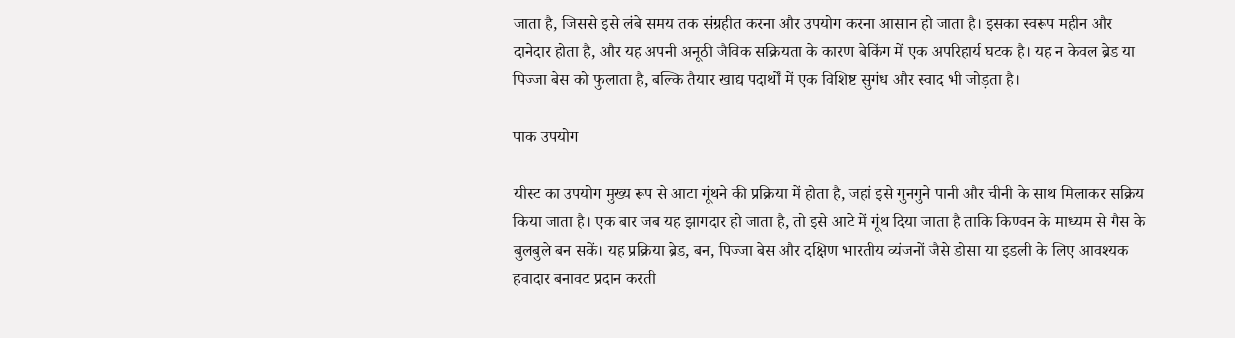जाता है, जिससे इसे लंबे समय तक संग्रहीत करना और उपयोग करना आसान हो जाता है। इसका स्वरूप महीन और दानेदार होता है, और यह अपनी अनूठी जैविक सक्रियता के कारण बेकिंग में एक अपरिहार्य घटक है। यह न केवल ब्रेड या पिज्जा बेस को फुलाता है, बल्कि तैयार खाद्य पदार्थों में एक विशिष्ट सुगंध और स्वाद भी जोड़ता है।

पाक उपयोग

यीस्ट का उपयोग मुख्य रूप से आटा गूंथने की प्रक्रिया में होता है, जहां इसे गुनगुने पानी और चीनी के साथ मिलाकर सक्रिय किया जाता है। एक बार जब यह झागदार हो जाता है, तो इसे आटे में गूंथ दिया जाता है ताकि किण्वन के माध्यम से गैस के बुलबुले बन सकें। यह प्रक्रिया ब्रेड, बन, पिज्जा बेस और दक्षिण भारतीय व्यंजनों जैसे डोसा या इडली के लिए आवश्यक हवादार बनावट प्रदान करती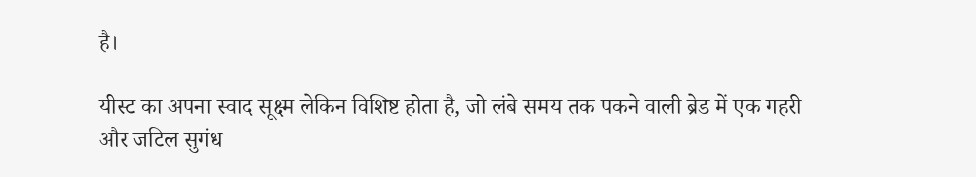है।

यीस्ट का अपना स्वाद सूक्ष्म लेकिन विशिष्ट होता है, जो लंबे समय तक पकने वाली ब्रेड में एक गहरी और जटिल सुगंध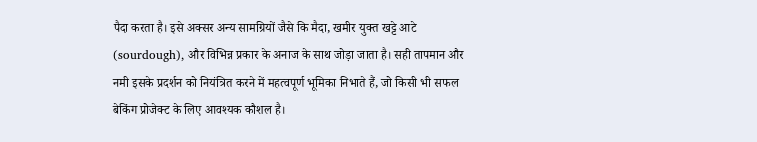पैदा करता है। इसे अक्सर अन्य सामग्रियों जैसे कि मैदा, खमीर युक्त खट्टे आटे (sourdough), और विभिन्न प्रकार के अनाज के साथ जोड़ा जाता है। सही तापमान और नमी इसके प्रदर्शन को नियंत्रित करने में महत्वपूर्ण भूमिका निभाते हैं, जो किसी भी सफल बेकिंग प्रोजेक्ट के लिए आवश्यक कौशल है।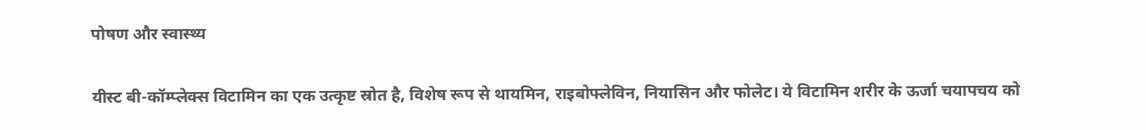पोषण और स्वास्थ्य

यीस्ट बी-कॉम्प्लेक्स विटामिन का एक उत्कृष्ट स्रोत है, विशेष रूप से थायमिन, राइबोफ्लेविन, नियासिन और फोलेट। ये विटामिन शरीर के ऊर्जा चयापचय को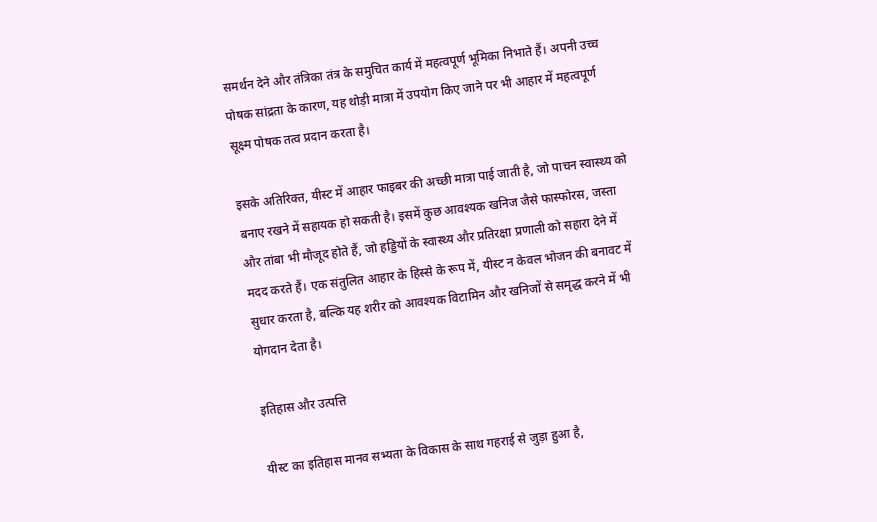समर्थन देने और तंत्रिका तंत्र के समुचित कार्य में महत्वपूर्ण भूमिका निभाते हैं। अपनी उच्च पोषक सांद्रता के कारण, यह थोड़ी मात्रा में उपयोग किए जाने पर भी आहार में महत्वपूर्ण सूक्ष्म पोषक तत्व प्रदान करता है।

इसके अतिरिक्त, यीस्ट में आहार फाइबर की अच्छी मात्रा पाई जाती है, जो पाचन स्वास्थ्य को बनाए रखने में सहायक हो सकती है। इसमें कुछ आवश्यक खनिज जैसे फास्फोरस, जस्ता और तांबा भी मौजूद होते हैं, जो हड्डियों के स्वास्थ्य और प्रतिरक्षा प्रणाली को सहारा देने में मदद करते हैं। एक संतुलित आहार के हिस्से के रूप में, यीस्ट न केवल भोजन की बनावट में सुधार करता है, बल्कि यह शरीर को आवश्यक विटामिन और खनिजों से समृद्ध करने में भी योगदान देता है।

इतिहास और उत्पत्ति

यीस्ट का इतिहास मानव सभ्यता के विकास के साथ गहराई से जुड़ा हुआ है,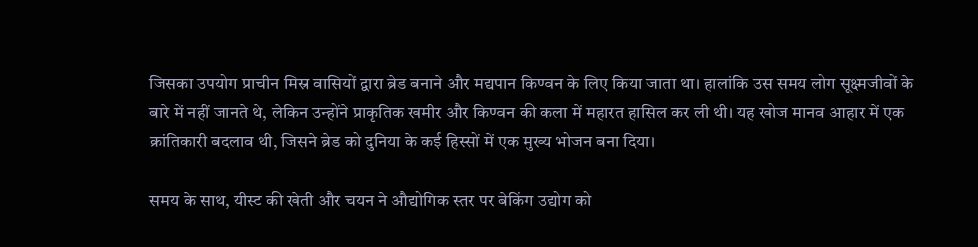जिसका उपयोग प्राचीन मिस्र वासियों द्वारा ब्रेड बनाने और मद्यपान किण्वन के लिए किया जाता था। हालांकि उस समय लोग सूक्ष्मजीवों के बारे में नहीं जानते थे, लेकिन उन्होंने प्राकृतिक खमीर और किण्वन की कला में महारत हासिल कर ली थी। यह खोज मानव आहार में एक क्रांतिकारी बदलाव थी, जिसने ब्रेड को दुनिया के कई हिस्सों में एक मुख्य भोजन बना दिया।

समय के साथ, यीस्ट की खेती और चयन ने औद्योगिक स्तर पर बेकिंग उद्योग को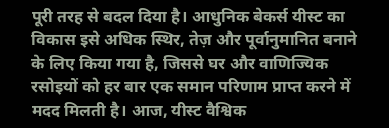पूरी तरह से बदल दिया है। आधुनिक बेकर्स यीस्ट का विकास इसे अधिक स्थिर, तेज़ और पूर्वानुमानित बनाने के लिए किया गया है, जिससे घर और वाणिज्यिक रसोइयों को हर बार एक समान परिणाम प्राप्त करने में मदद मिलती है। आज, यीस्ट वैश्विक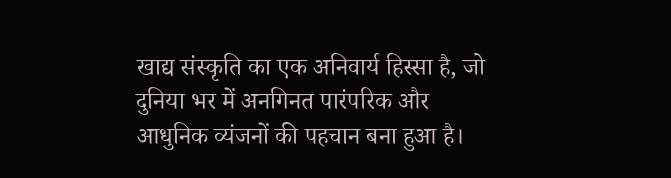खाद्य संस्कृति का एक अनिवार्य हिस्सा है, जो दुनिया भर में अनगिनत पारंपरिक और आधुनिक व्यंजनों की पहचान बना हुआ है।